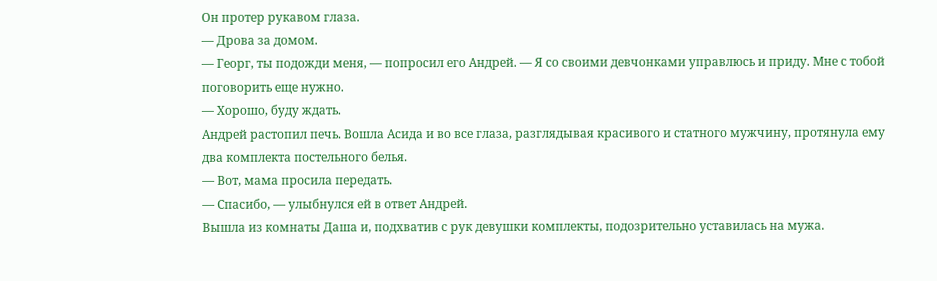Он протер рукавом глаза.
— Дрова за домом.
— Георг, ты подожди меня, — попросил его Андрей. — Я со своими девчонками управлюсь и приду. Мне с тобой поговорить еще нужно.
— Хорошо, буду ждать.
Андрей растопил печь. Вошла Асида и во все глаза, разглядывая красивого и статного мужчину, протянула ему два комплекта постельного белья.
— Вот, мама просила передать.
— Спасибо, — улыбнулся ей в ответ Андрей.
Вышла из комнаты Даша и, подхватив с рук девушки комплекты, подозрительно уставилась на мужа.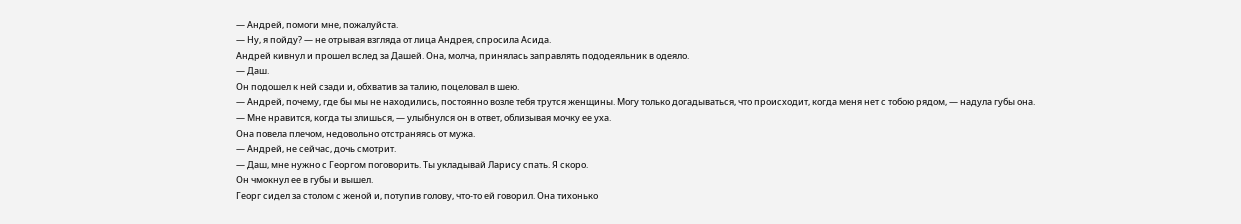— Андрей, помоги мне, пожалуйста.
— Ну, я пойду? — не отрывая взгляда от лица Андрея, спросила Асида.
Андрей кивнул и прошел вслед за Дашей. Она, молча, принялась заправлять пододеяльник в одеяло.
— Даш.
Он подошел к ней сзади и, обхватив за талию, поцеловал в шею.
— Андрей, почему, где бы мы не находились, постоянно возле тебя трутся женщины. Могу только догадываться, что происходит, когда меня нет с тобою рядом, — надула губы она.
— Мне нравится, когда ты злишься, — улыбнулся он в ответ, облизывая мочку ее уха.
Она повела плечом, недовольно отстраняясь от мужа.
— Андрей, не сейчас, дочь смотрит.
— Даш, мне нужно с Георгом поговорить. Ты укладывай Ларису спать. Я скоро.
Он чмокнул ее в губы и вышел.
Георг сидел за столом с женой и, потупив голову, что-то ей говорил. Она тихонько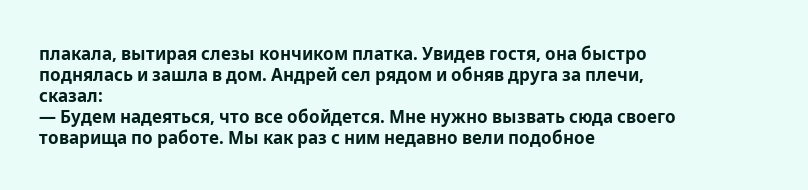плакала, вытирая слезы кончиком платка. Увидев гостя, она быстро поднялась и зашла в дом. Андрей сел рядом и обняв друга за плечи, сказал:
— Будем надеяться, что все обойдется. Мне нужно вызвать сюда своего товарища по работе. Мы как раз с ним недавно вели подобное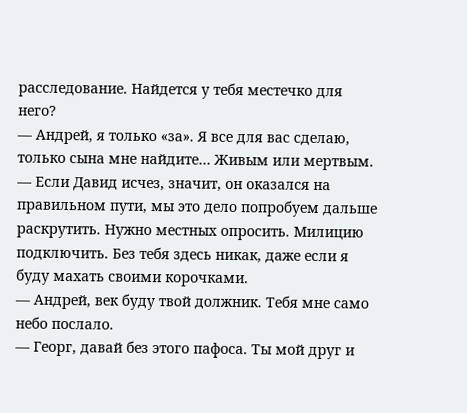расследование. Найдется у тебя местечко для него?
— Андрей, я только «за». Я все для вас сделаю, только сына мне найдите… Живым или мертвым.
— Если Давид исчез, значит, он оказался на правильном пути, мы это дело попробуем дальше раскрутить. Нужно местных опросить. Милицию подключить. Без тебя здесь никак, даже если я буду махать своими корочками.
— Андрей, век буду твой должник. Тебя мне само небо послало.
— Георг, давай без этого пафоса. Ты мой друг и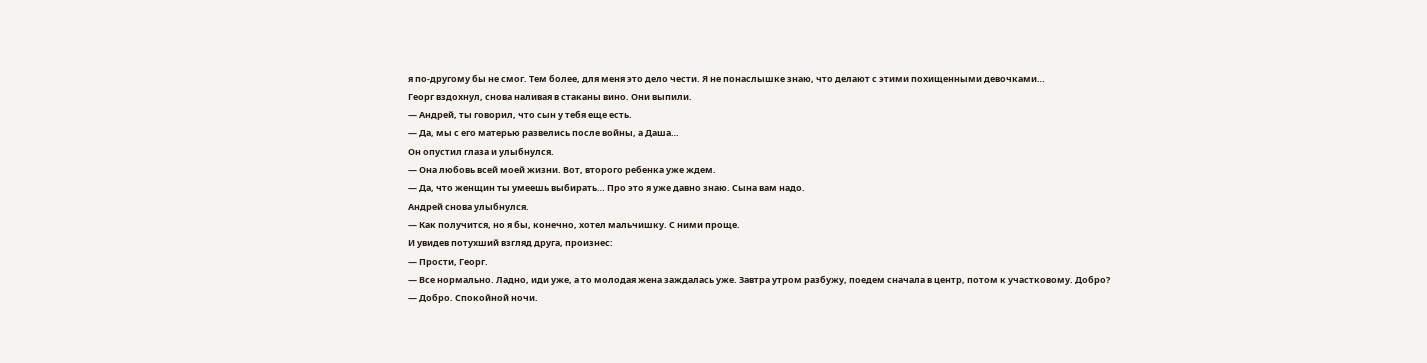я по-другому бы не смог. Тем более, для меня это дело чести. Я не понаслышке знаю, что делают с этими похищенными девочками…
Георг вздохнул, снова наливая в стаканы вино. Они выпили.
— Андрей, ты говорил, что сын у тебя еще есть.
— Да, мы с его матерью развелись после войны, а Даша…
Он опустил глаза и улыбнулся.
— Она любовь всей моей жизни. Вот, второго ребенка уже ждем.
— Да, что женщин ты умеешь выбирать… Про это я уже давно знаю. Сына вам надо.
Андрей снова улыбнулся.
— Как получится, но я бы, конечно, хотел мальчишку. С ними проще.
И увидев потухший взгляд друга, произнес:
— Прости, Георг.
— Все нормально. Ладно, иди уже, а то молодая жена заждалась уже. Завтра утром разбужу, поедем сначала в центр, потом к участковому. Добро?
— Добро. Спокойной ночи.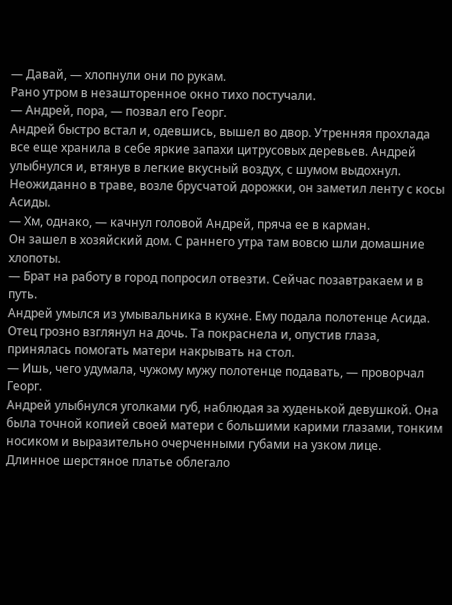— Давай, — хлопнули они по рукам.
Рано утром в незашторенное окно тихо постучали.
— Андрей, пора, — позвал его Георг.
Андрей быстро встал и, одевшись, вышел во двор. Утренняя прохлада все еще хранила в себе яркие запахи цитрусовых деревьев. Андрей улыбнулся и, втянув в легкие вкусный воздух, с шумом выдохнул. Неожиданно в траве, возле брусчатой дорожки, он заметил ленту с косы Асиды.
— Хм, однако, — качнул головой Андрей, пряча ее в карман.
Он зашел в хозяйский дом. С раннего утра там вовсю шли домашние хлопоты.
— Брат на работу в город попросил отвезти. Сейчас позавтракаем и в путь.
Андрей умылся из умывальника в кухне. Ему подала полотенце Асида. Отец грозно взглянул на дочь. Та покраснела и, опустив глаза, принялась помогать матери накрывать на стол.
— Ишь, чего удумала, чужому мужу полотенце подавать, — проворчал Георг.
Андрей улыбнулся уголками губ, наблюдая за худенькой девушкой. Она была точной копией своей матери с большими карими глазами, тонким носиком и выразительно очерченными губами на узком лице.
Длинное шерстяное платье облегало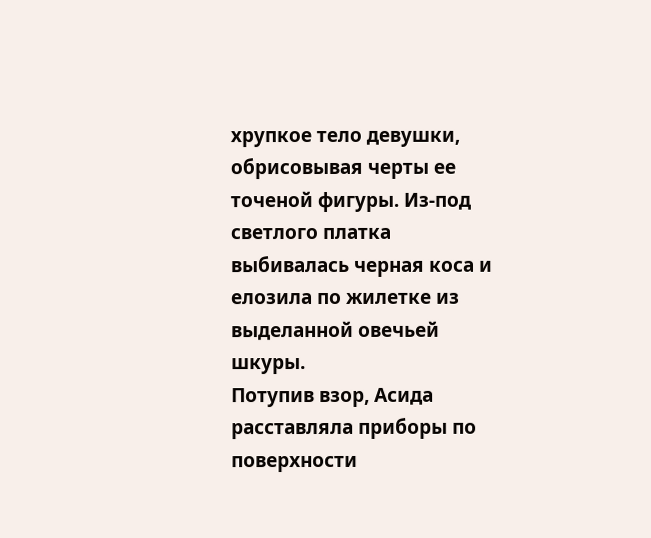хрупкое тело девушки, обрисовывая черты ее точеной фигуры. Из-под светлого платка выбивалась черная коса и елозила по жилетке из выделанной овечьей шкуры.
Потупив взор, Асида расставляла приборы по поверхности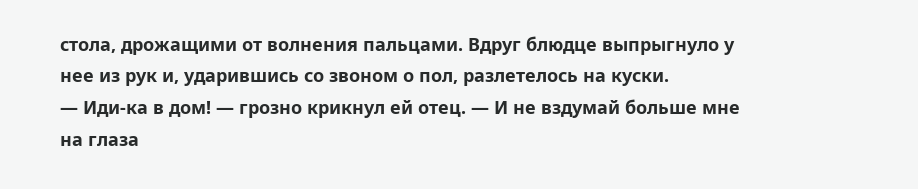стола, дрожащими от волнения пальцами. Вдруг блюдце выпрыгнуло у нее из рук и, ударившись со звоном о пол, разлетелось на куски.
— Иди-ка в дом! — грозно крикнул ей отец. — И не вздумай больше мне на глаза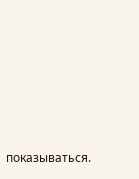показываться.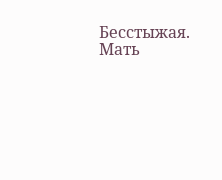Бесстыжая.
Мать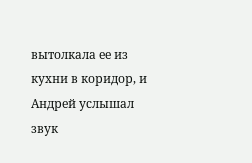вытолкала ее из кухни в коридор, и Андрей услышал звук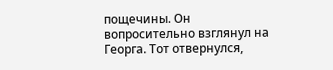пощечины. Он вопросительно взглянул на Георга. Тот отвернулся,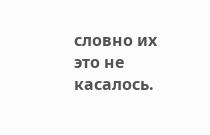словно их это не касалось.